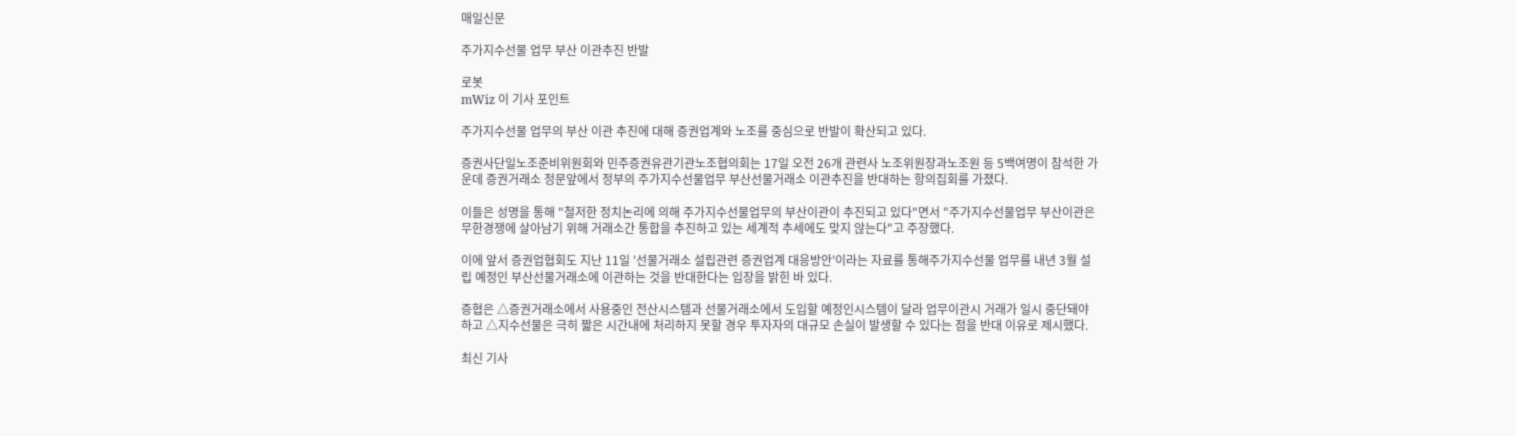매일신문

주가지수선물 업무 부산 이관추진 반발

로봇
mWiz 이 기사 포인트

주가지수선물 업무의 부산 이관 추진에 대해 증권업계와 노조를 중심으로 반발이 확산되고 있다.

증권사단일노조준비위원회와 민주증권유관기관노조협의회는 17일 오전 26개 관련사 노조위원장과노조원 등 5백여명이 참석한 가운데 증권거래소 정문앞에서 정부의 주가지수선물업무 부산선물거래소 이관추진을 반대하는 항의집회를 가졌다.

이들은 성명을 통해 "철저한 정치논리에 의해 주가지수선물업무의 부산이관이 추진되고 있다"면서 "주가지수선물업무 부산이관은 무한경쟁에 살아남기 위해 거래소간 통합을 추진하고 있는 세계적 추세에도 맞지 않는다"고 주장했다.

이에 앞서 증권업협회도 지난 11일 '선물거래소 설립관련 증권업계 대응방안'이라는 자료를 통해주가지수선물 업무를 내년 3월 설립 예정인 부산선물거래소에 이관하는 것을 반대한다는 입장을 밝힌 바 있다.

증협은 △증권거래소에서 사용중인 전산시스템과 선물거래소에서 도입할 예정인시스템이 달라 업무이관시 거래가 일시 중단돼야 하고 △지수선물은 극히 짧은 시간내에 처리하지 못할 경우 투자자의 대규모 손실이 발생할 수 있다는 점을 반대 이유로 제시했다.

최신 기사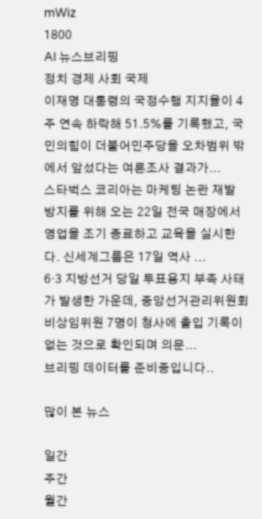mWiz
1800
AI 뉴스브리핑
정치 경제 사회 국제
이재명 대통령의 국정수행 지지율이 4주 연속 하락해 51.5%를 기록했고, 국민의힘이 더불어민주당을 오차범위 밖에서 앞섰다는 여론조사 결과가...
스타벅스 코리아는 마케팅 논란 재발 방지를 위해 오는 22일 전국 매장에서 영업을 조기 종료하고 교육을 실시한다. 신세계그룹은 17일 역사 ...
6·3 지방선거 당일 투표용지 부족 사태가 발생한 가운데, 중앙선거관리위원회 비상임위원 7명이 청사에 출입 기록이 없는 것으로 확인되며 의문...
브리핑 데이터를 준비중입니다..

많이 본 뉴스

일간
주간
월간